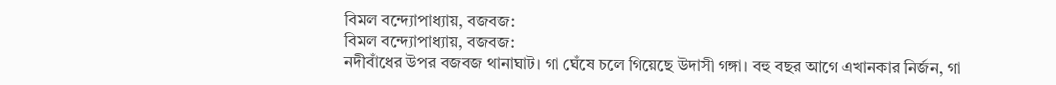বিমল বন্দ্যোপাধ্যায়, বজবজ:
বিমল বন্দ্যোপাধ্যায়, বজবজ:
নদীবাঁধের উপর বজবজ থানাঘাট। গা ঘেঁষে চলে গিয়েছে উদাসী গঙ্গা। বহু বছর আগে এখানকার নির্জন, গা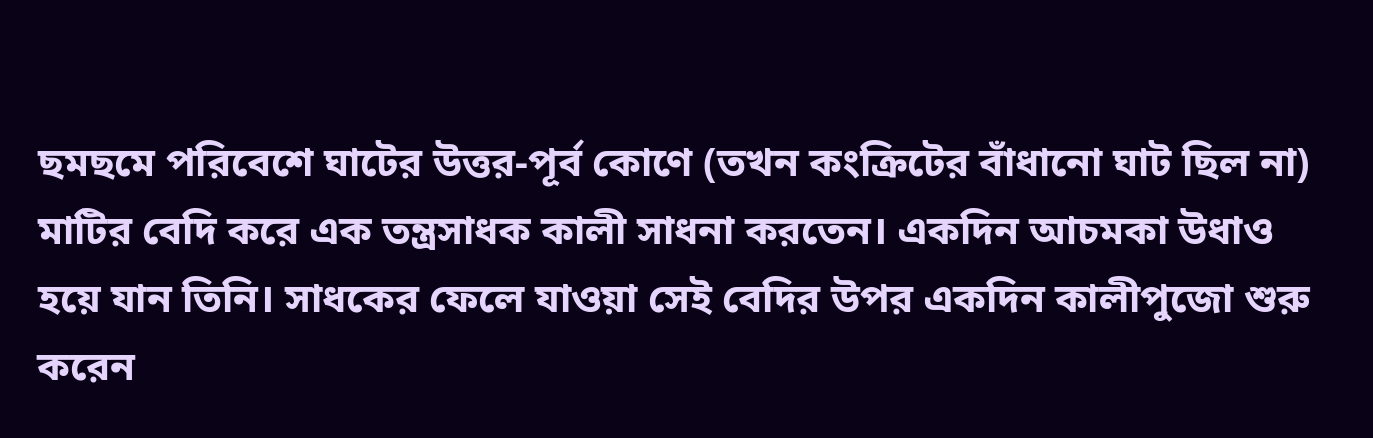ছমছমে পরিবেশে ঘাটের উত্তর-পূর্ব কোণে (তখন কংক্রিটের বাঁধানো ঘাট ছিল না) মাটির বেদি করে এক তন্ত্রসাধক কালী সাধনা করতেন। একদিন আচমকা উধাও হয়ে যান তিনি। সাধকের ফেলে যাওয়া সেই বেদির উপর একদিন কালীপুজো শুরু করেন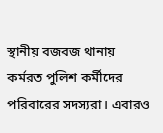স্থানীয় বজবজ থানায় কর্মরত পুলিশ কর্মীদের পরিবারের সদস্যরা। এবারও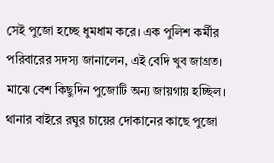সেই পুজো হচ্ছে ধুমধাম করে। এক পুলিশ কর্মীর পরিবারের সদস্য জানালেন, এই বেদি খুব জাগ্রত। মাঝে বেশ কিছুদিন পুজোটি অন্য জায়গায় হচ্ছিল। থানার বাইরে রঘুর চায়ের দোকানের কাছে পুজো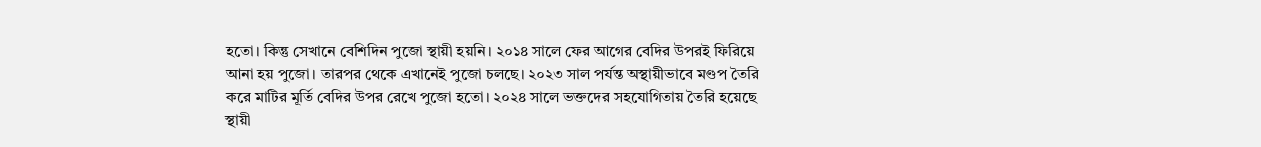হতো। কিন্তু সেখানে বেশিদিন পুজো স্থায়ী হয়নি। ২০১৪ সালে ফের আগের বেদির উপরই ফিরিয়ে আনা হয় পুজো। তারপর থেকে এখানেই পুজো চলছে। ২০২৩ সাল পর্যন্ত অস্থায়ীভাবে মণ্ডপ তৈরি করে মাটির মূর্তি বেদির উপর রেখে পুজো হতো। ২০২৪ সালে ভক্তদের সহযোগিতায় তৈরি হয়েছে স্থায়ী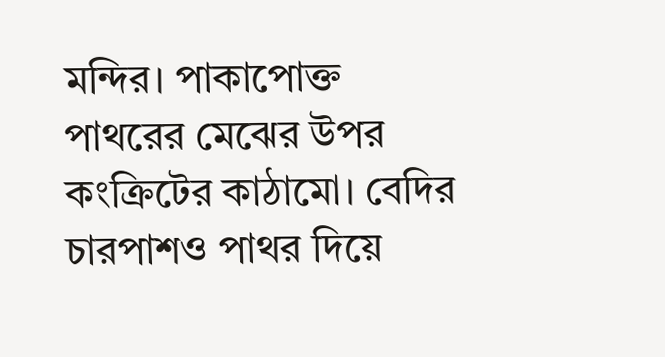মন্দির। পাকাপোক্ত পাথরের মেঝের উপর কংক্রিটের কাঠামো। বেদির চারপাশও পাথর দিয়ে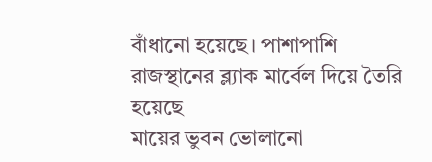বাঁধানো হয়েছে। পাশাপাশি রাজস্থানের ব্ল্যাক মার্বেল দিয়ে তৈরি হয়েছে
মায়ের ভুবন ভোলানো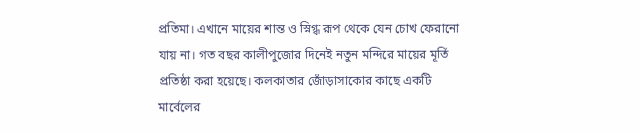প্রতিমা। এখানে মায়ের শান্ত ও স্নিগ্ধ রূপ থেকে যেন চোখ ফেরানো যায় না। গত বছর কালীপুজোর দিনেই নতুন মন্দিরে মায়ের মূর্তি প্রতিষ্ঠা করা হয়েছে। কলকাতার জোঁড়াসাকোর কাছে একটি মার্বেলের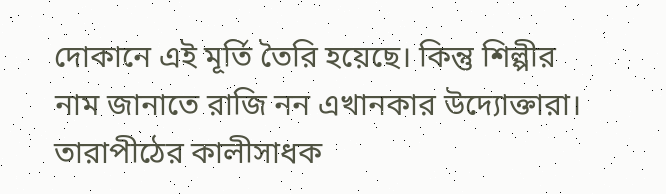দোকানে এই মূর্তি তৈরি হয়েছে। কিন্তু শিল্পীর নাম জানাতে রাজি নন এখানকার উদ্যোক্তারা। তারাপীঠের কালীসাধক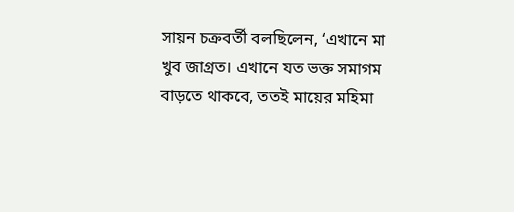সায়ন চক্রবর্তী বলছিলেন, ‘এখানে মা খুব জাগ্রত। এখানে যত ভক্ত সমাগম বাড়তে থাকবে, ততই মায়ের মহিমা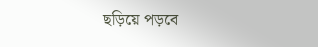ছড়িয়ে পড়বে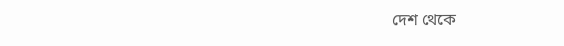দেশ থেকে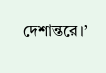দেশান্তরে।’